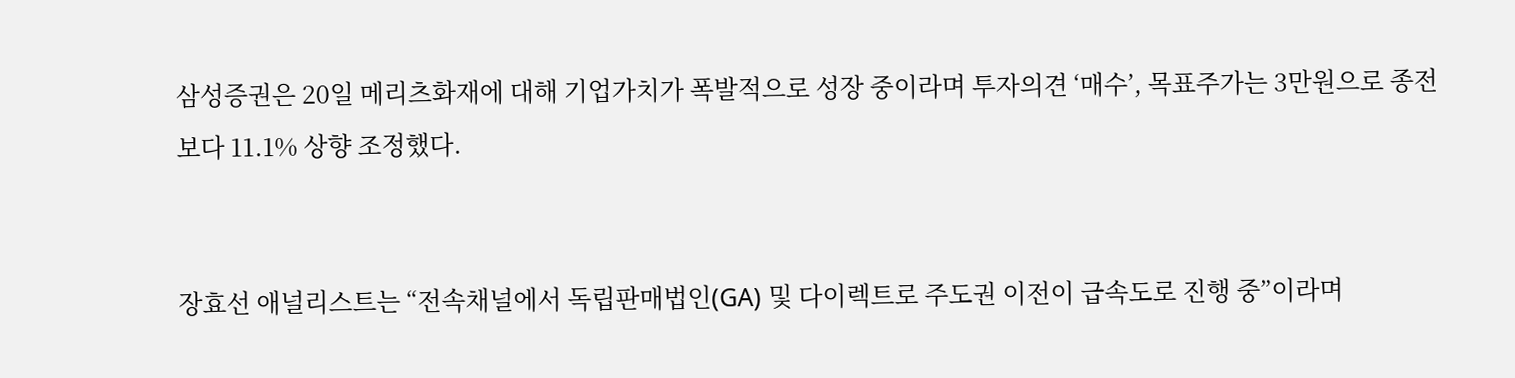삼성증권은 20일 메리츠화재에 대해 기업가치가 폭발적으로 성장 중이라며 투자의견 ‘매수’, 목표주가는 3만원으로 종전보다 11.1% 상향 조정했다.


장효선 애널리스트는 “전속채널에서 독립판매법인(GA) 및 다이렉트로 주도권 이전이 급속도로 진행 중”이라며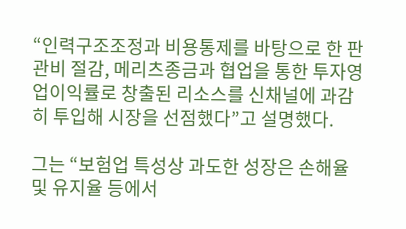“인력구조조정과 비용통제를 바탕으로 한 판관비 절감, 메리츠종금과 협업을 통한 투자영업이익률로 창출된 리소스를 신채널에 과감히 투입해 시장을 선점했다”고 설명했다.

그는 “보험업 특성상 과도한 성장은 손해율 및 유지율 등에서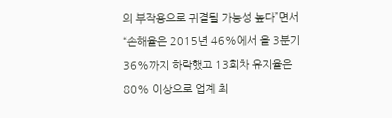의 부작용으로 귀결될 가능성 높다”면서 “손해율은 2015년 46%에서 올 3분기 36%까지 하락했고 13회차 유지율은 80% 이상으로 업계 최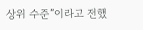상위 수준”이라고 전했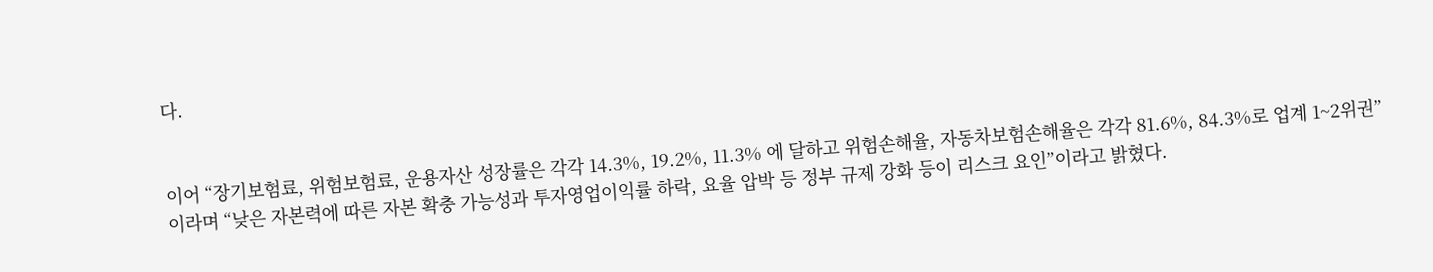다.


이어 “장기보험료, 위험보험료, 운용자산 성장률은 각각 14.3%, 19.2%, 11.3% 에 달하고 위험손해율, 자동차보험손해율은 각각 81.6%, 84.3%로 업계 1~2위권”이라며 “낮은 자본력에 따른 자본 확충 가능성과 투자영업이익률 하락, 요율 압박 등 정부 규제 강화 등이 리스크 요인”이라고 밝혔다.